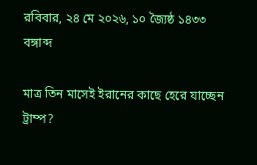রবিবার, ২৪ মে ২০২৬, ১০ জ্যৈষ্ঠ ১৪৩৩ বঙ্গাব্দ

মাত্র তিন মাসেই ইরানের কাছে হেরে যাচ্ছেন ট্রাম্প?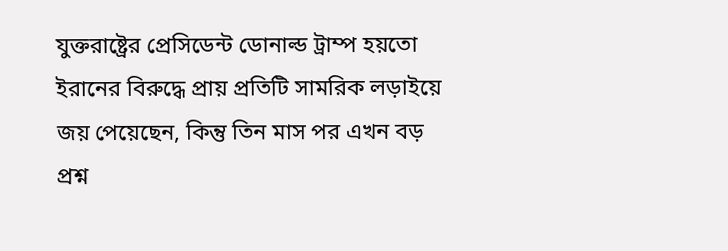যুক্তরাষ্ট্রের প্রেসিডেন্ট ডোনাল্ড ট্রাম্প হয়তো ইরানের বিরুদ্ধে প্রায় প্রতিটি সামরিক লড়াইয়ে জয় পেয়েছেন, কিন্তু তিন মাস পর এখন বড় প্রশ্ন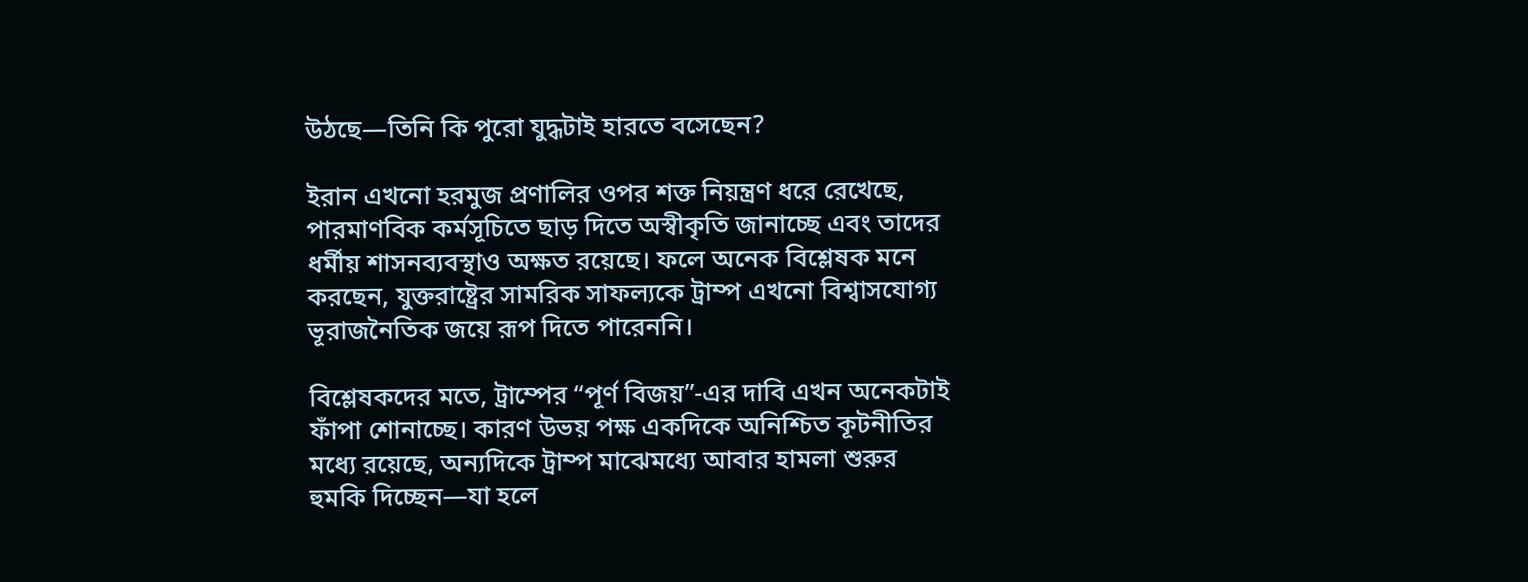উঠছে—তিনি কি পুরো যুদ্ধটাই হারতে বসেছেন?

ইরান এখনো হরমুজ প্রণালির ওপর শক্ত নিয়ন্ত্রণ ধরে রেখেছে, পারমাণবিক কর্মসূচিতে ছাড় দিতে অস্বীকৃতি জানাচ্ছে এবং তাদের ধর্মীয় শাসনব্যবস্থাও অক্ষত রয়েছে। ফলে অনেক বিশ্লেষক মনে করছেন, যুক্তরাষ্ট্রের সামরিক সাফল্যকে ট্রাম্প এখনো বিশ্বাসযোগ্য ভূরাজনৈতিক জয়ে রূপ দিতে পারেননি।

বিশ্লেষকদের মতে, ট্রাম্পের “পূর্ণ বিজয়”-এর দাবি এখন অনেকটাই ফাঁপা শোনাচ্ছে। কারণ উভয় পক্ষ একদিকে অনিশ্চিত কূটনীতির মধ্যে রয়েছে, অন্যদিকে ট্রাম্প মাঝেমধ্যে আবার হামলা শুরুর হুমকি দিচ্ছেন—যা হলে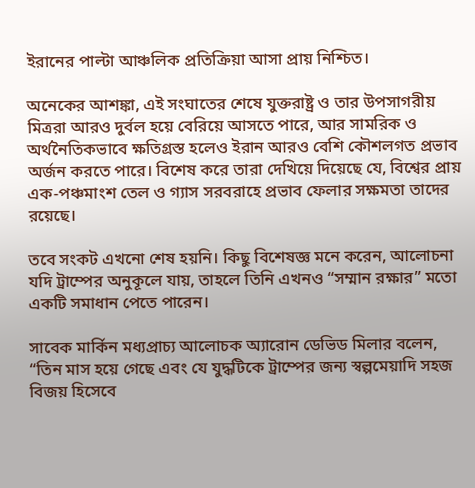ইরানের পাল্টা আঞ্চলিক প্রতিক্রিয়া আসা প্রায় নিশ্চিত।

অনেকের আশঙ্কা, এই সংঘাতের শেষে যুক্তরাষ্ট্র ও তার উপসাগরীয় মিত্ররা আরও দুর্বল হয়ে বেরিয়ে আসতে পারে, আর সামরিক ও অর্থনৈতিকভাবে ক্ষতিগ্রস্ত হলেও ইরান আরও বেশি কৌশলগত প্রভাব অর্জন করতে পারে। বিশেষ করে তারা দেখিয়ে দিয়েছে যে, বিশ্বের প্রায় এক-পঞ্চমাংশ তেল ও গ্যাস সরবরাহে প্রভাব ফেলার সক্ষমতা তাদের রয়েছে।

তবে সংকট এখনো শেষ হয়নি। কিছু বিশেষজ্ঞ মনে করেন, আলোচনা যদি ট্রাম্পের অনুকূলে যায়, তাহলে তিনি এখনও “সম্মান রক্ষার” মতো একটি সমাধান পেতে পারেন।

সাবেক মার্কিন মধ্যপ্রাচ্য আলোচক অ্যারোন ডেভিড মিলার বলেন, “তিন মাস হয়ে গেছে এবং যে যুদ্ধটিকে ট্রাম্পের জন্য স্বল্পমেয়াদি সহজ বিজয় হিসেবে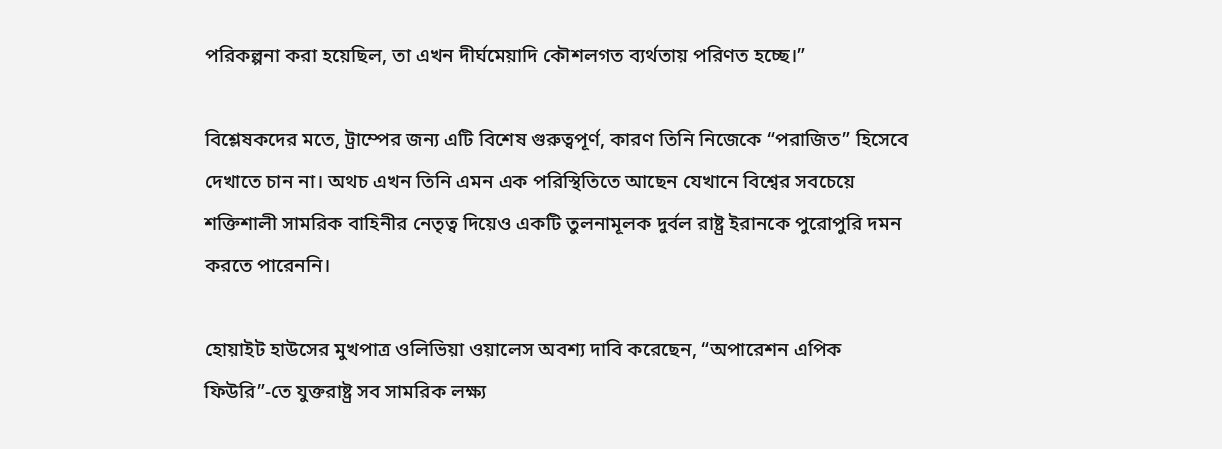পরিকল্পনা করা হয়েছিল, তা এখন দীর্ঘমেয়াদি কৌশলগত ব্যর্থতায় পরিণত হচ্ছে।”

বিশ্লেষকদের মতে, ট্রাম্পের জন্য এটি বিশেষ গুরুত্বপূর্ণ, কারণ তিনি নিজেকে “পরাজিত” হিসেবে দেখাতে চান না। অথচ এখন তিনি এমন এক পরিস্থিতিতে আছেন যেখানে বিশ্বের সবচেয়ে শক্তিশালী সামরিক বাহিনীর নেতৃত্ব দিয়েও একটি তুলনামূলক দুর্বল রাষ্ট্র ইরানকে পুরোপুরি দমন করতে পারেননি।

হোয়াইট হাউসের মুখপাত্র ওলিভিয়া ওয়ালেস অবশ্য দাবি করেছেন, “অপারেশন এপিক ফিউরি”-তে যুক্তরাষ্ট্র সব সামরিক লক্ষ্য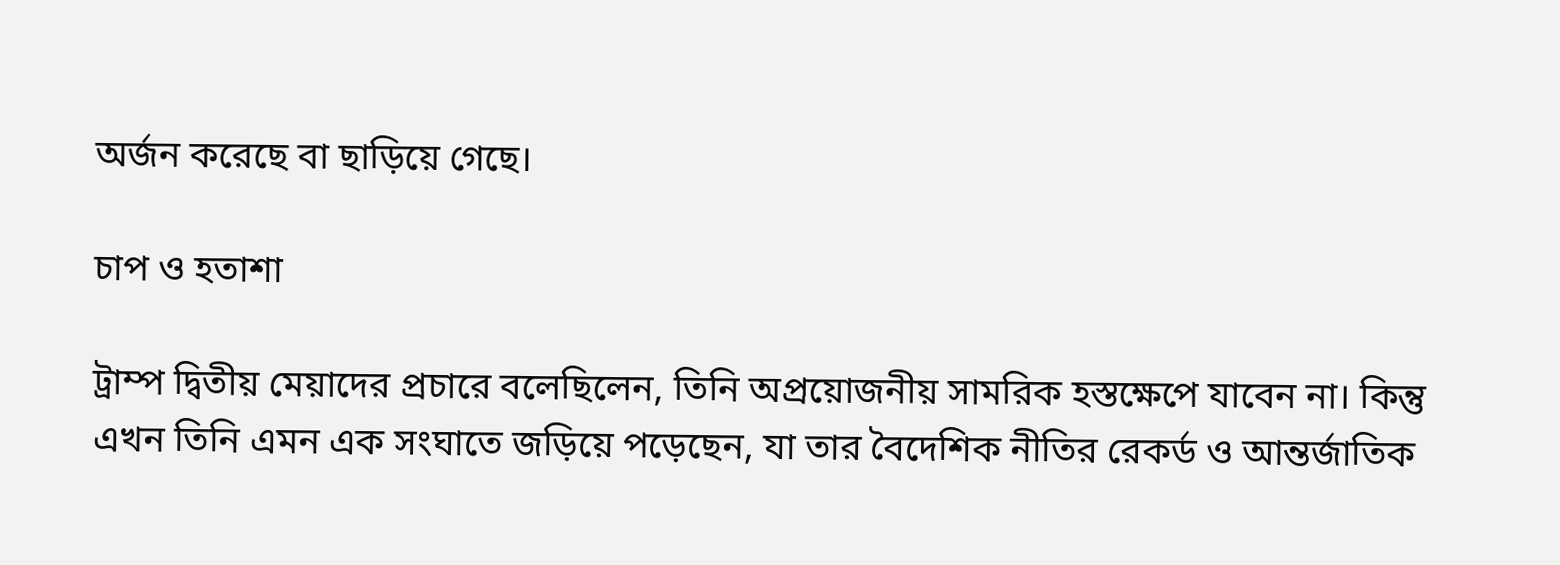অর্জন করেছে বা ছাড়িয়ে গেছে।

চাপ ও হতাশা

ট্রাম্প দ্বিতীয় মেয়াদের প্রচারে বলেছিলেন, তিনি অপ্রয়োজনীয় সামরিক হস্তক্ষেপে যাবেন না। কিন্তু এখন তিনি এমন এক সংঘাতে জড়িয়ে পড়েছেন, যা তার বৈদেশিক নীতির রেকর্ড ও আন্তর্জাতিক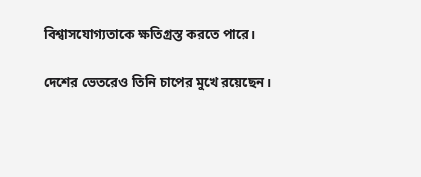বিশ্বাসযোগ্যতাকে ক্ষতিগ্রস্ত করতে পারে।

দেশের ভেতরেও তিনি চাপের মুখে রয়েছেন।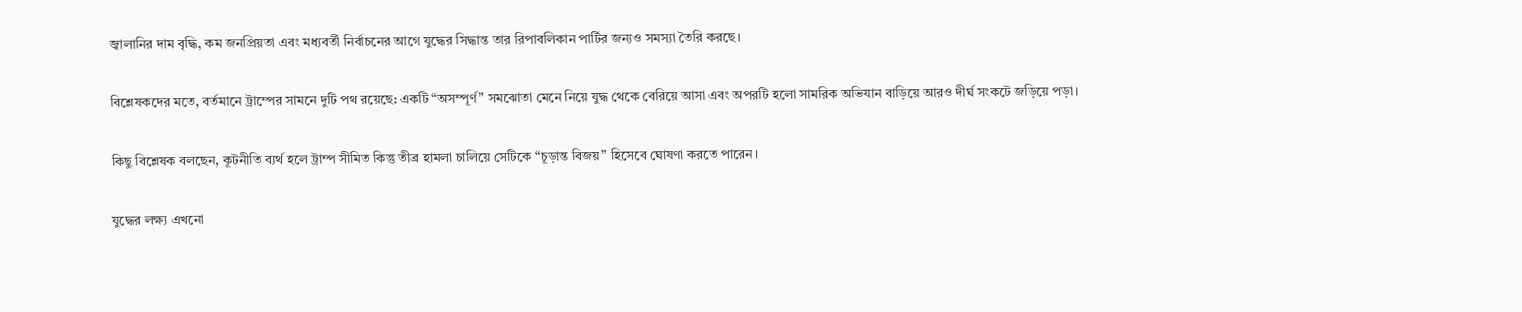জ্বালানির দাম বৃদ্ধি, কম জনপ্রিয়তা এবং মধ্যবর্তী নির্বাচনের আগে যুদ্ধের সিদ্ধান্ত তার রিপাবলিকান পার্টির জন্যও সমস্যা তৈরি করছে।

বিশ্লেষকদের মতে, বর্তমানে ট্রাম্পের সামনে দুটি পথ রয়েছে: একটি “অসম্পূর্ণ” সমঝোতা মেনে নিয়ে যুদ্ধ থেকে বেরিয়ে আসা এবং অপরটি হলো সামরিক অভিযান বাড়িয়ে আরও দীর্ঘ সংকটে জড়িয়ে পড়া।

কিছু বিশ্লেষক বলছেন, কূটনীতি ব্যর্থ হলে ট্রাম্প সীমিত কিন্তু তীব্র হামলা চালিয়ে সেটিকে “চূড়ান্ত বিজয়” হিসেবে ঘোষণা করতে পারেন।

যুদ্ধের লক্ষ্য এখনো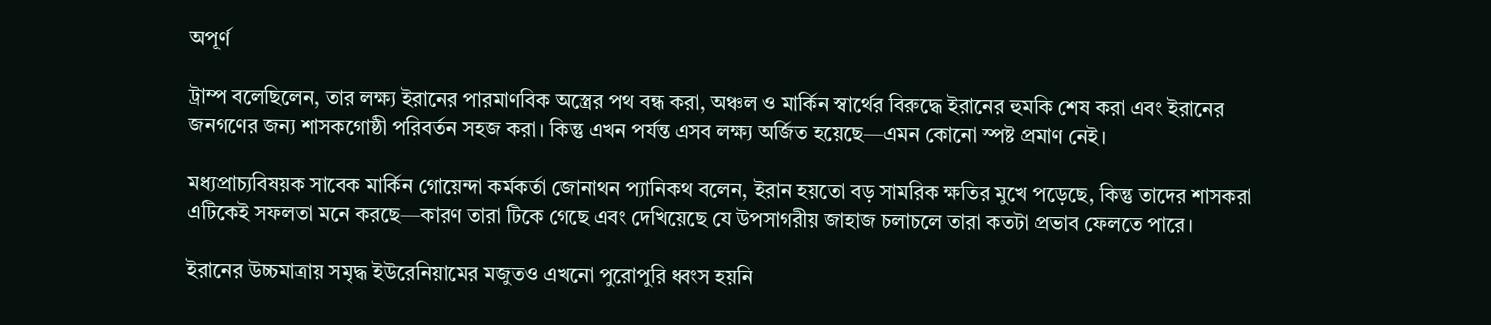অপূর্ণ

ট্রাম্প বলেছিলেন, তার লক্ষ্য ইরানের পারমাণবিক অস্ত্রের পথ বন্ধ করা, অঞ্চল ও মার্কিন স্বার্থের বিরুদ্ধে ইরানের হুমকি শেষ করা এবং ইরানের জনগণের জন্য শাসকগোষ্ঠী পরিবর্তন সহজ করা। কিন্তু এখন পর্যন্ত এসব লক্ষ্য অর্জিত হয়েছে—এমন কোনো স্পষ্ট প্রমাণ নেই।

মধ্যপ্রাচ্যবিষয়ক সাবেক মার্কিন গোয়েন্দা কর্মকর্তা জোনাথন প্যানিকথ বলেন, ইরান হয়তো বড় সামরিক ক্ষতির মুখে পড়েছে, কিন্তু তাদের শাসকরা এটিকেই সফলতা মনে করছে—কারণ তারা টিকে গেছে এবং দেখিয়েছে যে উপসাগরীয় জাহাজ চলাচলে তারা কতটা প্রভাব ফেলতে পারে।

ইরানের উচ্চমাত্রায় সমৃদ্ধ ইউরেনিয়ামের মজুতও এখনো পুরোপুরি ধ্বংস হয়নি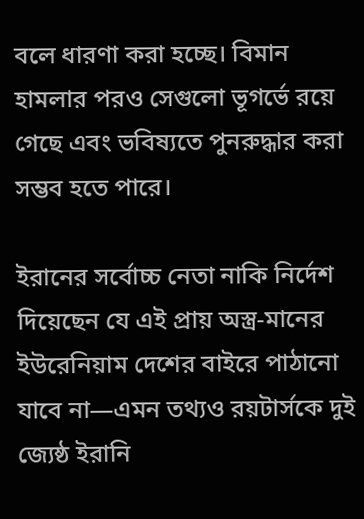বলে ধারণা করা হচ্ছে। বিমান হামলার পরও সেগুলো ভূগর্ভে রয়ে গেছে এবং ভবিষ্যতে পুনরুদ্ধার করা সম্ভব হতে পারে।

ইরানের সর্বোচ্চ নেতা নাকি নির্দেশ দিয়েছেন যে এই প্রায় অস্ত্র-মানের ইউরেনিয়াম দেশের বাইরে পাঠানো যাবে না—এমন তথ্যও রয়টার্সকে দুই জ্যেষ্ঠ ইরানি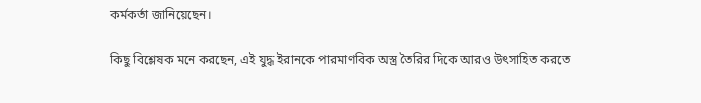কর্মকর্তা জানিয়েছেন।

কিছু বিশ্লেষক মনে করছেন, এই যুদ্ধ ইরানকে পারমাণবিক অস্ত্র তৈরির দিকে আরও উৎসাহিত করতে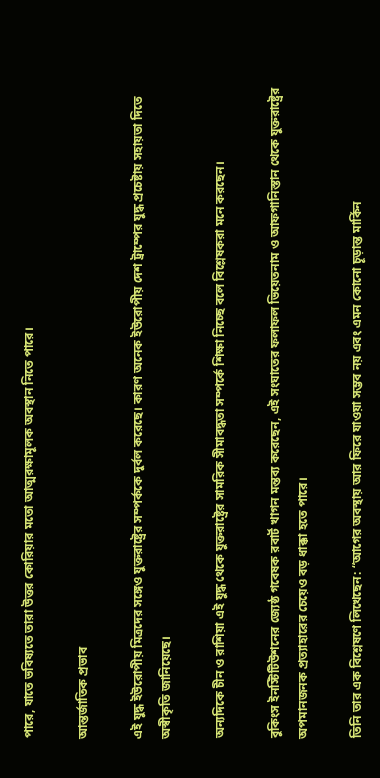পারে, যাতে ভবিষ্যতে তারা উত্তর কোরিয়ার মতো আত্মরক্ষামূলক অবস্থান নিতে পারে।

আন্তর্জাতিক প্রভাব

এই যুদ্ধ ইউরোপীয় মিত্রদের সঙ্গেও যুক্তরাষ্ট্রের সম্পর্ককে দুর্বল করেছে। কারণ অনেক ইউরোপীয় দেশ ট্রাম্পের যুদ্ধ প্রচেষ্টায় সহায়তা দিতে অস্বীকৃতি জানিয়েছে।

অন্যদিকে চীন ও রাশিয়া এই যুদ্ধ থেকে যুক্তরাষ্ট্রের সামরিক সীমাবদ্ধতা সম্পর্কে শিক্ষা নিচ্ছে বলে বিশ্লেষকরা মনে করছেন।

বুকিংস ইনস্টিটিউশনের জ্যেষ্ঠ গবেষক রবার্ট খাগন মন্তব্য করেছেন, এই সংঘাতের ফলাফল ভিয়েতনাম ও আফগানিস্তান থেকে যুক্তরাষ্ট্রের অপমানজনক প্রত্যাহারের চেয়েও বড় ধাক্কা হতে পারে।

তিনি তার এক বিশ্লেষণে লিখেছেন: “আগের অবস্থায় আর ফিরে যাওয়া সম্ভব নয় এবং এমন কোনো চূড়ান্ত মার্কিন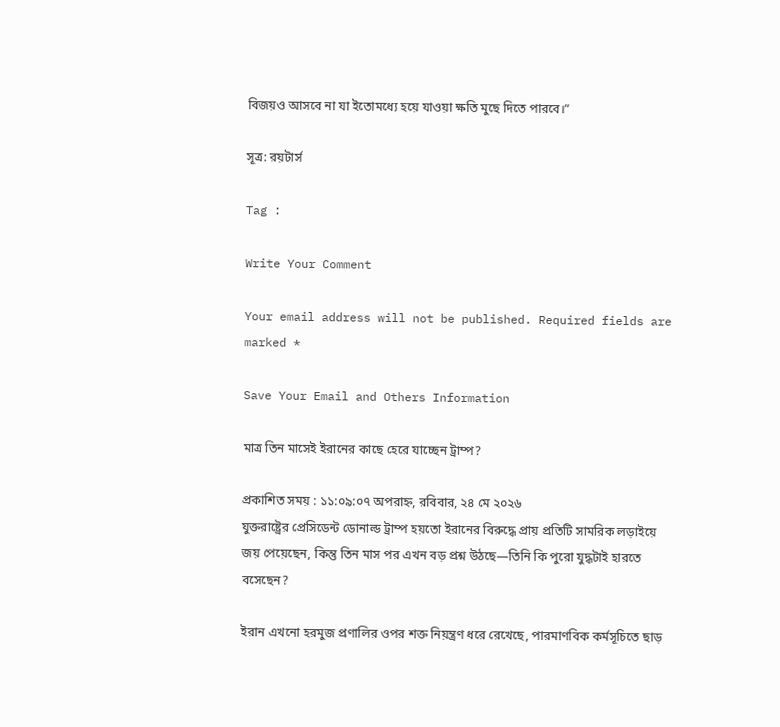বিজয়ও আসবে না যা ইতোমধ্যে হয়ে যাওয়া ক্ষতি মুছে দিতে পারবে।”

সূত্র: রয়টার্স

Tag :

Write Your Comment

Your email address will not be published. Required fields are marked *

Save Your Email and Others Information

মাত্র তিন মাসেই ইরানের কাছে হেরে যাচ্ছেন ট্রাম্প?

প্রকাশিত সময় : ১১:০৯:০৭ অপরাহ্ন, রবিবার, ২৪ মে ২০২৬
যুক্তরাষ্ট্রের প্রেসিডেন্ট ডোনাল্ড ট্রাম্প হয়তো ইরানের বিরুদ্ধে প্রায় প্রতিটি সামরিক লড়াইয়ে জয় পেয়েছেন, কিন্তু তিন মাস পর এখন বড় প্রশ্ন উঠছে—তিনি কি পুরো যুদ্ধটাই হারতে বসেছেন?

ইরান এখনো হরমুজ প্রণালির ওপর শক্ত নিয়ন্ত্রণ ধরে রেখেছে, পারমাণবিক কর্মসূচিতে ছাড়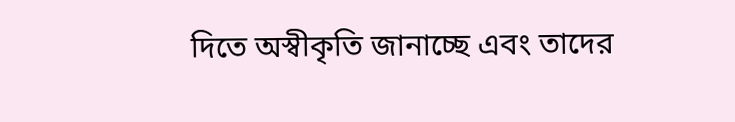দিতে অস্বীকৃতি জানাচ্ছে এবং তাদের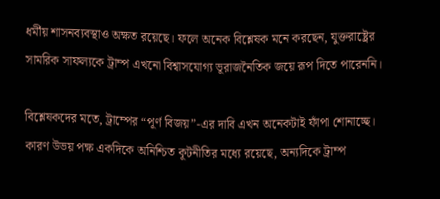ধর্মীয় শাসনব্যবস্থাও অক্ষত রয়েছে। ফলে অনেক বিশ্লেষক মনে করছেন, যুক্তরাষ্ট্রের সামরিক সাফল্যকে ট্রাম্প এখনো বিশ্বাসযোগ্য ভূরাজনৈতিক জয়ে রূপ দিতে পারেননি।

বিশ্লেষকদের মতে, ট্রাম্পের “পূর্ণ বিজয়”-এর দাবি এখন অনেকটাই ফাঁপা শোনাচ্ছে। কারণ উভয় পক্ষ একদিকে অনিশ্চিত কূটনীতির মধ্যে রয়েছে, অন্যদিকে ট্রাম্প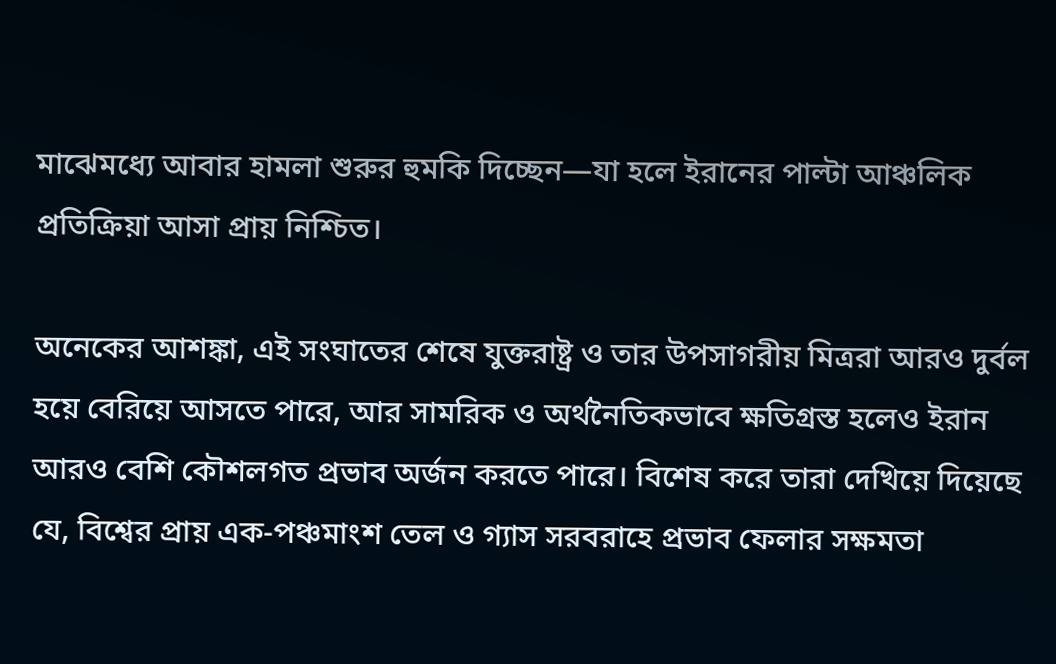মাঝেমধ্যে আবার হামলা শুরুর হুমকি দিচ্ছেন—যা হলে ইরানের পাল্টা আঞ্চলিক প্রতিক্রিয়া আসা প্রায় নিশ্চিত।

অনেকের আশঙ্কা, এই সংঘাতের শেষে যুক্তরাষ্ট্র ও তার উপসাগরীয় মিত্ররা আরও দুর্বল হয়ে বেরিয়ে আসতে পারে, আর সামরিক ও অর্থনৈতিকভাবে ক্ষতিগ্রস্ত হলেও ইরান আরও বেশি কৌশলগত প্রভাব অর্জন করতে পারে। বিশেষ করে তারা দেখিয়ে দিয়েছে যে, বিশ্বের প্রায় এক-পঞ্চমাংশ তেল ও গ্যাস সরবরাহে প্রভাব ফেলার সক্ষমতা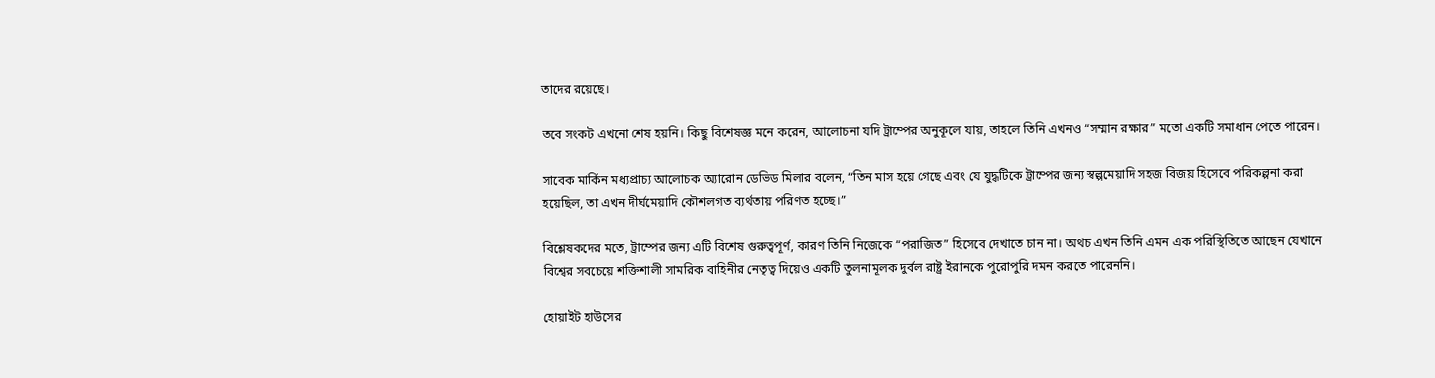তাদের রয়েছে।

তবে সংকট এখনো শেষ হয়নি। কিছু বিশেষজ্ঞ মনে করেন, আলোচনা যদি ট্রাম্পের অনুকূলে যায়, তাহলে তিনি এখনও “সম্মান রক্ষার” মতো একটি সমাধান পেতে পারেন।

সাবেক মার্কিন মধ্যপ্রাচ্য আলোচক অ্যারোন ডেভিড মিলার বলেন, “তিন মাস হয়ে গেছে এবং যে যুদ্ধটিকে ট্রাম্পের জন্য স্বল্পমেয়াদি সহজ বিজয় হিসেবে পরিকল্পনা করা হয়েছিল, তা এখন দীর্ঘমেয়াদি কৌশলগত ব্যর্থতায় পরিণত হচ্ছে।”

বিশ্লেষকদের মতে, ট্রাম্পের জন্য এটি বিশেষ গুরুত্বপূর্ণ, কারণ তিনি নিজেকে “পরাজিত” হিসেবে দেখাতে চান না। অথচ এখন তিনি এমন এক পরিস্থিতিতে আছেন যেখানে বিশ্বের সবচেয়ে শক্তিশালী সামরিক বাহিনীর নেতৃত্ব দিয়েও একটি তুলনামূলক দুর্বল রাষ্ট্র ইরানকে পুরোপুরি দমন করতে পারেননি।

হোয়াইট হাউসের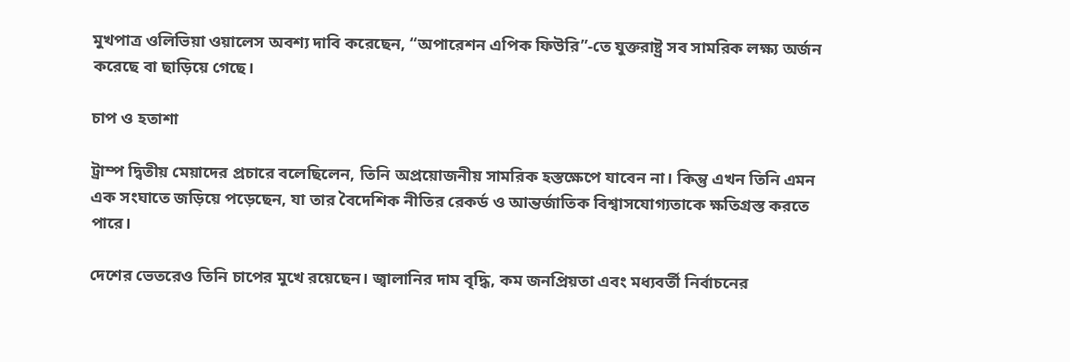মুখপাত্র ওলিভিয়া ওয়ালেস অবশ্য দাবি করেছেন, “অপারেশন এপিক ফিউরি”-তে যুক্তরাষ্ট্র সব সামরিক লক্ষ্য অর্জন করেছে বা ছাড়িয়ে গেছে।

চাপ ও হতাশা

ট্রাম্প দ্বিতীয় মেয়াদের প্রচারে বলেছিলেন, তিনি অপ্রয়োজনীয় সামরিক হস্তক্ষেপে যাবেন না। কিন্তু এখন তিনি এমন এক সংঘাতে জড়িয়ে পড়েছেন, যা তার বৈদেশিক নীতির রেকর্ড ও আন্তর্জাতিক বিশ্বাসযোগ্যতাকে ক্ষতিগ্রস্ত করতে পারে।

দেশের ভেতরেও তিনি চাপের মুখে রয়েছেন। জ্বালানির দাম বৃদ্ধি, কম জনপ্রিয়তা এবং মধ্যবর্তী নির্বাচনের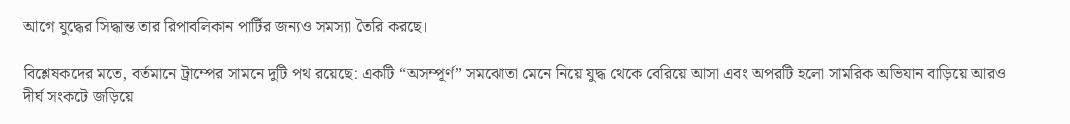আগে যুদ্ধের সিদ্ধান্ত তার রিপাবলিকান পার্টির জন্যও সমস্যা তৈরি করছে।

বিশ্লেষকদের মতে, বর্তমানে ট্রাম্পের সামনে দুটি পথ রয়েছে: একটি “অসম্পূর্ণ” সমঝোতা মেনে নিয়ে যুদ্ধ থেকে বেরিয়ে আসা এবং অপরটি হলো সামরিক অভিযান বাড়িয়ে আরও দীর্ঘ সংকটে জড়িয়ে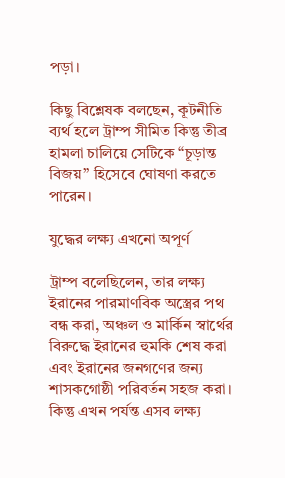পড়া।

কিছু বিশ্লেষক বলছেন, কূটনীতি ব্যর্থ হলে ট্রাম্প সীমিত কিন্তু তীব্র হামলা চালিয়ে সেটিকে “চূড়ান্ত বিজয়” হিসেবে ঘোষণা করতে পারেন।

যুদ্ধের লক্ষ্য এখনো অপূর্ণ

ট্রাম্প বলেছিলেন, তার লক্ষ্য ইরানের পারমাণবিক অস্ত্রের পথ বন্ধ করা, অঞ্চল ও মার্কিন স্বার্থের বিরুদ্ধে ইরানের হুমকি শেষ করা এবং ইরানের জনগণের জন্য শাসকগোষ্ঠী পরিবর্তন সহজ করা। কিন্তু এখন পর্যন্ত এসব লক্ষ্য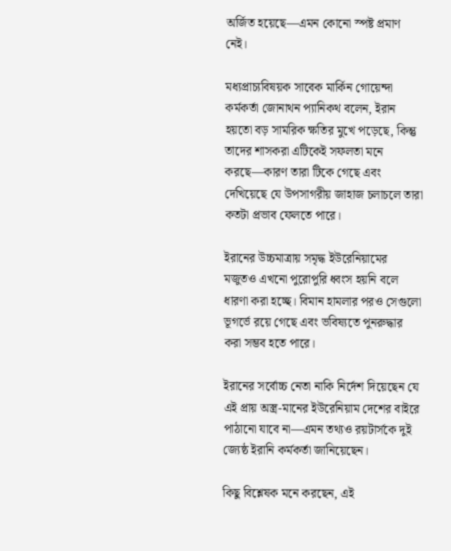অর্জিত হয়েছে—এমন কোনো স্পষ্ট প্রমাণ নেই।

মধ্যপ্রাচ্যবিষয়ক সাবেক মার্কিন গোয়েন্দা কর্মকর্তা জোনাথন প্যানিকথ বলেন, ইরান হয়তো বড় সামরিক ক্ষতির মুখে পড়েছে, কিন্তু তাদের শাসকরা এটিকেই সফলতা মনে করছে—কারণ তারা টিকে গেছে এবং দেখিয়েছে যে উপসাগরীয় জাহাজ চলাচলে তারা কতটা প্রভাব ফেলতে পারে।

ইরানের উচ্চমাত্রায় সমৃদ্ধ ইউরেনিয়ামের মজুতও এখনো পুরোপুরি ধ্বংস হয়নি বলে ধারণা করা হচ্ছে। বিমান হামলার পরও সেগুলো ভূগর্ভে রয়ে গেছে এবং ভবিষ্যতে পুনরুদ্ধার করা সম্ভব হতে পারে।

ইরানের সর্বোচ্চ নেতা নাকি নির্দেশ দিয়েছেন যে এই প্রায় অস্ত্র-মানের ইউরেনিয়াম দেশের বাইরে পাঠানো যাবে না—এমন তথ্যও রয়টার্সকে দুই জ্যেষ্ঠ ইরানি কর্মকর্তা জানিয়েছেন।

কিছু বিশ্লেষক মনে করছেন, এই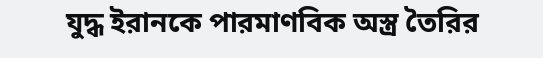যুদ্ধ ইরানকে পারমাণবিক অস্ত্র তৈরির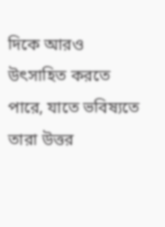দিকে আরও উৎসাহিত করতে পারে, যাতে ভবিষ্যতে তারা উত্তর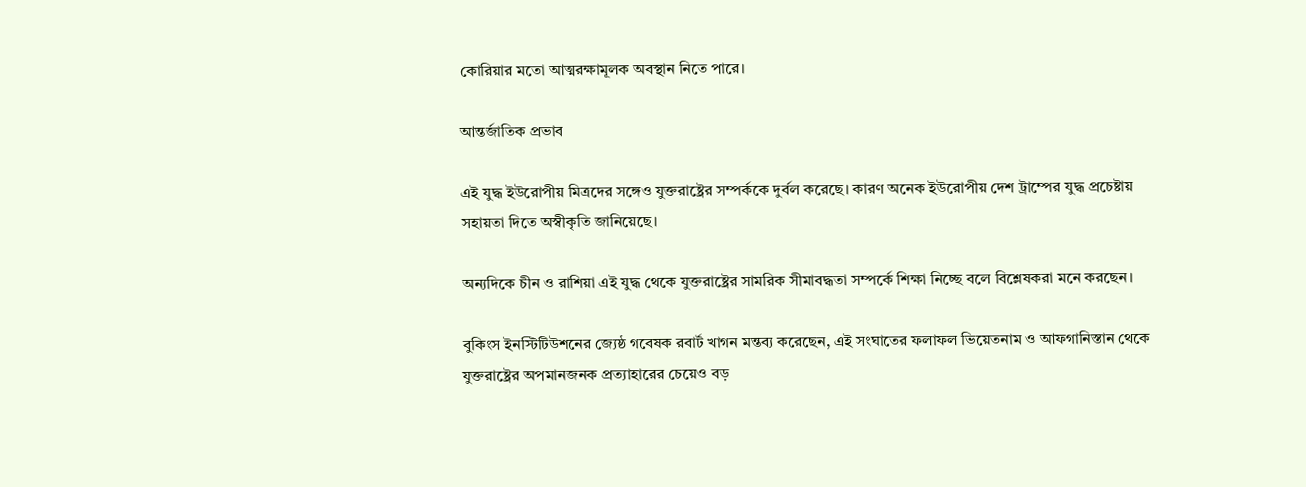কোরিয়ার মতো আত্মরক্ষামূলক অবস্থান নিতে পারে।

আন্তর্জাতিক প্রভাব

এই যুদ্ধ ইউরোপীয় মিত্রদের সঙ্গেও যুক্তরাষ্ট্রের সম্পর্ককে দুর্বল করেছে। কারণ অনেক ইউরোপীয় দেশ ট্রাম্পের যুদ্ধ প্রচেষ্টায় সহায়তা দিতে অস্বীকৃতি জানিয়েছে।

অন্যদিকে চীন ও রাশিয়া এই যুদ্ধ থেকে যুক্তরাষ্ট্রের সামরিক সীমাবদ্ধতা সম্পর্কে শিক্ষা নিচ্ছে বলে বিশ্লেষকরা মনে করছেন।

বুকিংস ইনস্টিটিউশনের জ্যেষ্ঠ গবেষক রবার্ট খাগন মন্তব্য করেছেন, এই সংঘাতের ফলাফল ভিয়েতনাম ও আফগানিস্তান থেকে যুক্তরাষ্ট্রের অপমানজনক প্রত্যাহারের চেয়েও বড়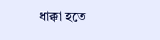ধাক্কা হতে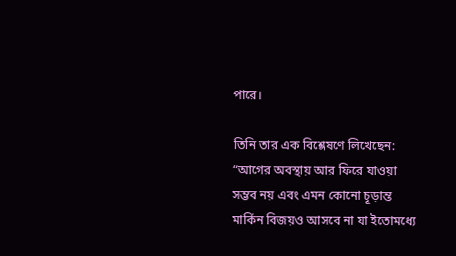পারে।

তিনি তার এক বিশ্লেষণে লিখেছেন: “আগের অবস্থায় আর ফিরে যাওয়া সম্ভব নয় এবং এমন কোনো চূড়ান্ত মার্কিন বিজয়ও আসবে না যা ইতোমধ্যে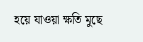হয়ে যাওয়া ক্ষতি মুছে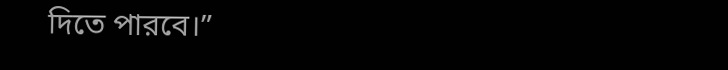দিতে পারবে।”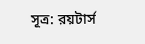সূত্র: রয়টার্স